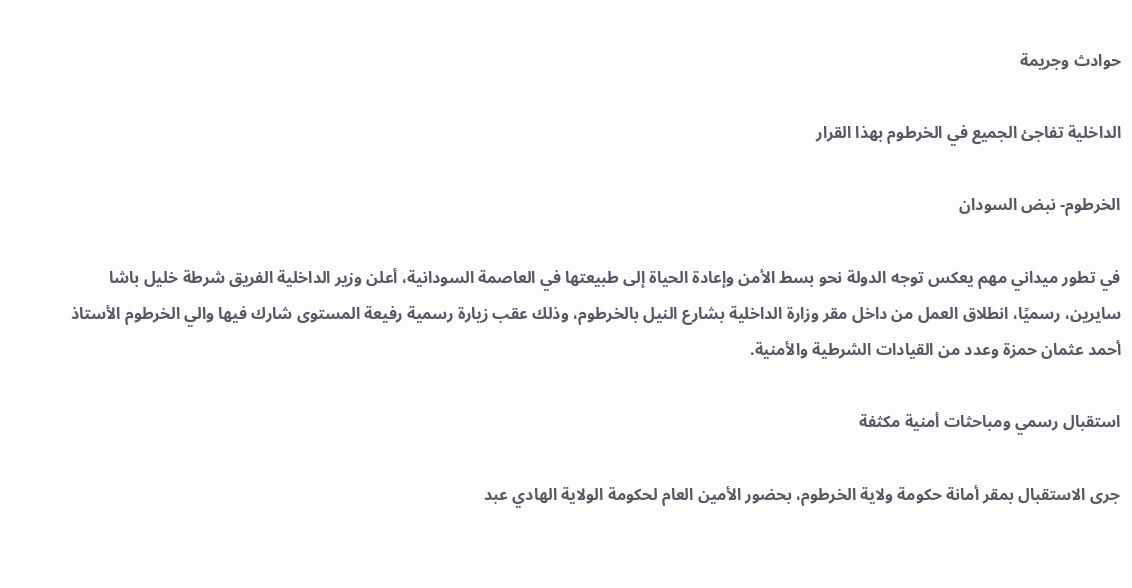حوادث وجريمة

الداخلية تفاجئ الجميع في الخرطوم بهذا القرار

الخرطوم- نبض السودان

في تطور ميداني مهم يعكس توجه الدولة نحو بسط الأمن وإعادة الحياة إلى طبيعتها في العاصمة السودانية، أعلن وزير الداخلية الفريق شرطة خليل باشا سايرين، رسميًا، انطلاق العمل من داخل مقر وزارة الداخلية بشارع النيل بالخرطوم، وذلك عقب زيارة رسمية رفيعة المستوى شارك فيها والي الخرطوم الأستاذ أحمد عثمان حمزة وعدد من القيادات الشرطية والأمنية.

استقبال رسمي ومباحثات أمنية مكثفة

جرى الاستقبال بمقر أمانة حكومة ولاية الخرطوم، بحضور الأمين العام لحكومة الولاية الهادي عبد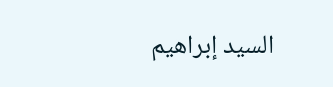السيد إبراهيم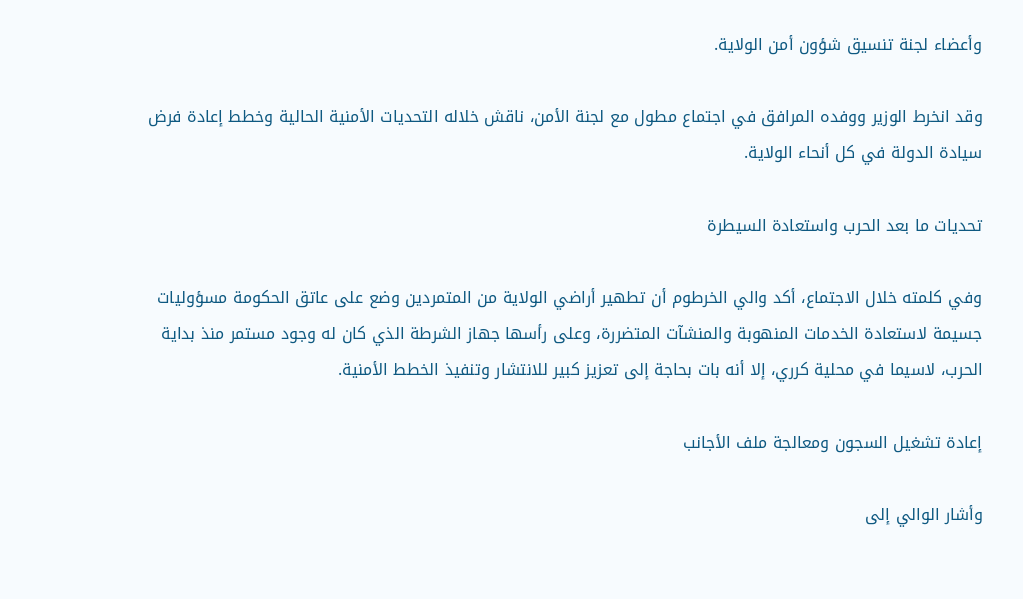وأعضاء لجنة تنسيق شؤون أمن الولاية.

وقد انخرط الوزير ووفده المرافق في اجتماع مطول مع لجنة الأمن، ناقش خلاله التحديات الأمنية الحالية وخطط إعادة فرض سيادة الدولة في كل أنحاء الولاية.

تحديات ما بعد الحرب واستعادة السيطرة

وفي كلمته خلال الاجتماع، أكد والي الخرطوم أن تطهير أراضي الولاية من المتمردين وضع على عاتق الحكومة مسؤوليات جسيمة لاستعادة الخدمات المنهوبة والمنشآت المتضررة، وعلى رأسها جهاز الشرطة الذي كان له وجود مستمر منذ بداية الحرب، لاسيما في محلية كرري، إلا أنه بات بحاجة إلى تعزيز كبير للانتشار وتنفيذ الخطط الأمنية.

إعادة تشغيل السجون ومعالجة ملف الأجانب

وأشار الوالي إلى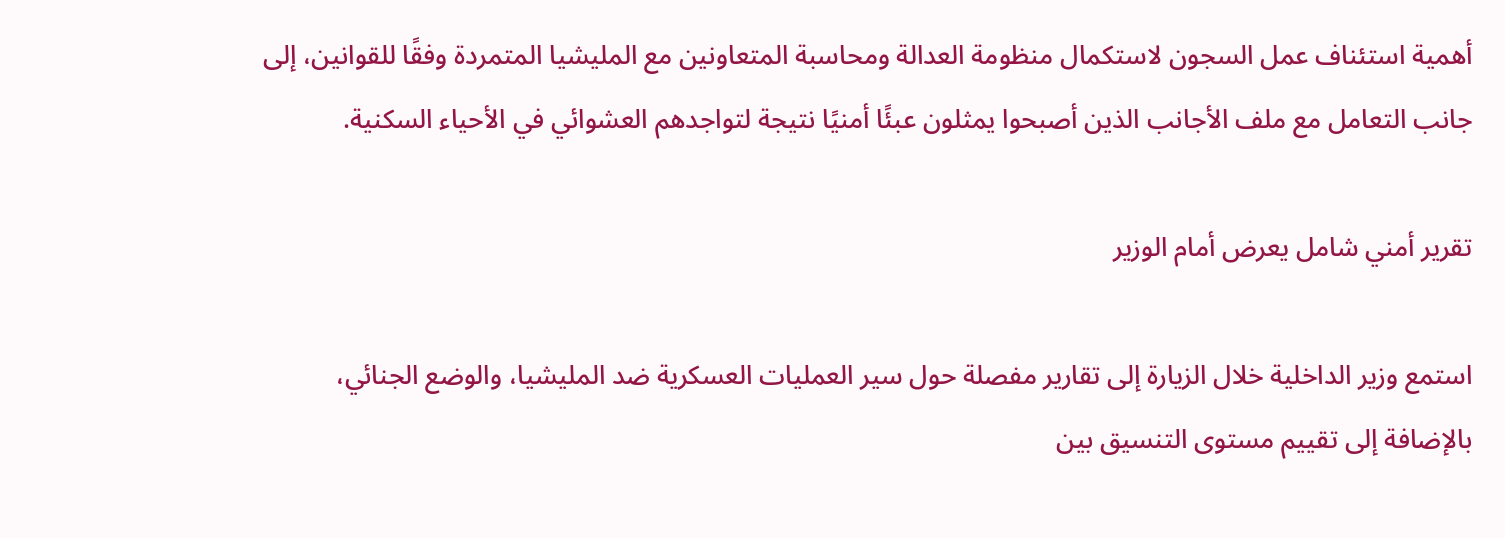أهمية استئناف عمل السجون لاستكمال منظومة العدالة ومحاسبة المتعاونين مع المليشيا المتمردة وفقًا للقوانين، إلى جانب التعامل مع ملف الأجانب الذين أصبحوا يمثلون عبئًا أمنيًا نتيجة لتواجدهم العشوائي في الأحياء السكنية.

تقرير أمني شامل يعرض أمام الوزير

استمع وزير الداخلية خلال الزيارة إلى تقارير مفصلة حول سير العمليات العسكرية ضد المليشيا، والوضع الجنائي، بالإضافة إلى تقييم مستوى التنسيق بين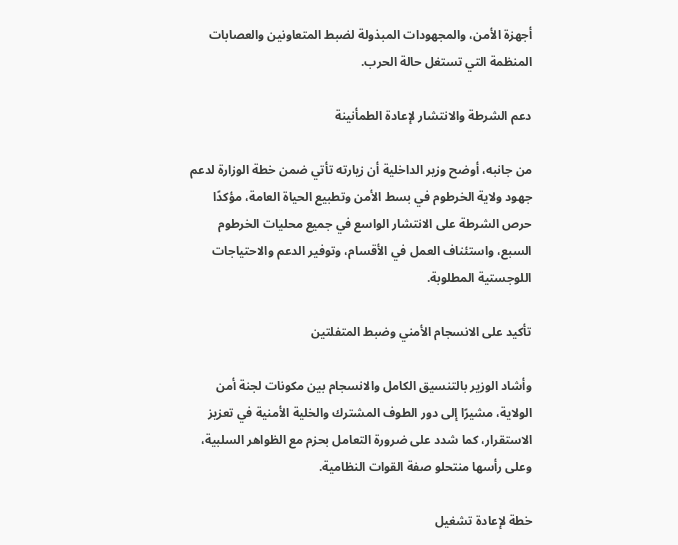أجهزة الأمن، والمجهودات المبذولة لضبط المتعاونين والعصابات المنظمة التي تستغل حالة الحرب.

دعم الشرطة والانتشار لإعادة الطمأنينة

من جانبه، أوضح وزير الداخلية أن زيارته تأتي ضمن خطة الوزارة لدعم جهود ولاية الخرطوم في بسط الأمن وتطبيع الحياة العامة، مؤكدًا حرص الشرطة على الانتشار الواسع في جميع محليات الخرطوم السبع، واستئناف العمل في الأقسام، وتوفير الدعم والاحتياجات اللوجستية المطلوبة.

تأكيد على الانسجام الأمني وضبط المتفلتين

وأشاد الوزير بالتنسيق الكامل والانسجام بين مكونات لجنة أمن الولاية، مشيرًا إلى دور الطوف المشترك والخلية الأمنية في تعزيز الاستقرار، كما شدد على ضرورة التعامل بحزم مع الظواهر السلبية، وعلى رأسها منتحلو صفة القوات النظامية.

خطة لإعادة تشغيل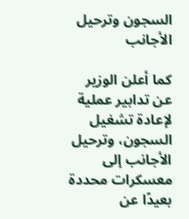السجون وترحيل الأجانب

كما أعلن الوزير عن تدابير عملية لإعادة تشغيل السجون، وترحيل الأجانب إلى معسكرات محددة بعيدًا عن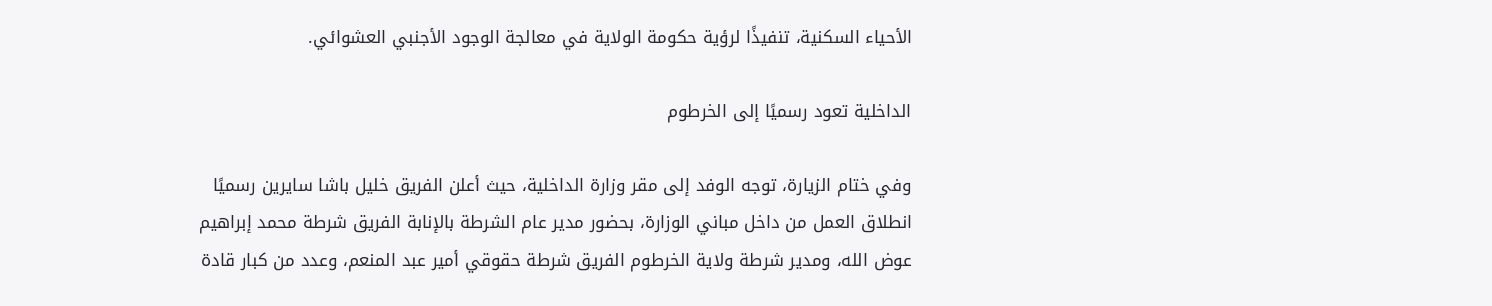الأحياء السكنية، تنفيذًا لرؤية حكومة الولاية في معالجة الوجود الأجنبي العشوائي.

الداخلية تعود رسميًا إلى الخرطوم

وفي ختام الزيارة، توجه الوفد إلى مقر وزارة الداخلية، حيث أعلن الفريق خليل باشا سايرين رسميًا انطلاق العمل من داخل مباني الوزارة، بحضور مدير عام الشرطة بالإنابة الفريق شرطة محمد إبراهيم عوض الله، ومدير شرطة ولاية الخرطوم الفريق شرطة حقوقي أمير عبد المنعم، وعدد من كبار قادة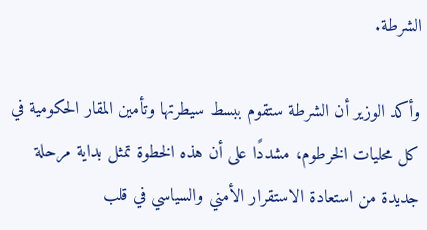الشرطة.

وأكد الوزير أن الشرطة ستقوم ببسط سيطرتها وتأمين المقار الحكومية في كل محليات الخرطوم، مشددًا على أن هذه الخطوة تمثل بداية مرحلة جديدة من استعادة الاستقرار الأمني والسياسي في قلب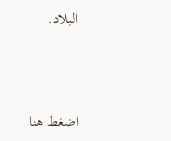البلاد.



اضغط هنا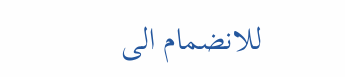للانضمام الى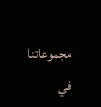مجموعاتنا في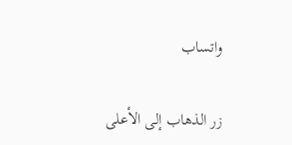واتساب

زر الذهاب إلى الأعلى